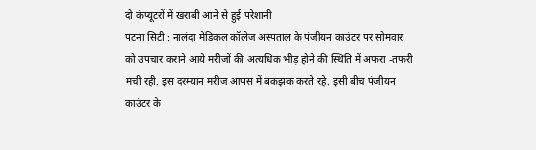दो कंप्यूटरों में खराबी आने से हुई परेशानी
पटना सिटी : नालंदा मेडिकल कॉलेज अस्पताल के पंजीयन काउंटर पर सोमवार को उपचार कराने आये मरीजों की अत्यधिक भीड़ होने की स्थिति में अफरा -तफरी मची रही. इस दरम्यान मरीज आपस में बकझक करते रहे. इसी बीच पंजीयन काउंटर के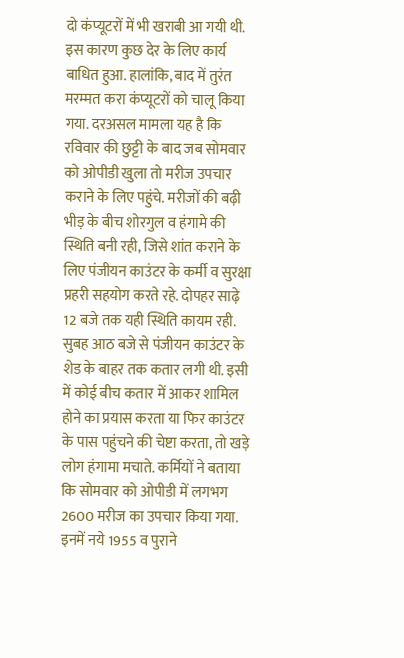दो कंप्यूटरों में भी खराबी आ गयी थी.
इस कारण कुछ देर के लिए कार्य बाधित हुआ. हालांकि, बाद में तुरंत मरम्मत करा कंप्यूटरों को चालू किया गया. दरअसल मामला यह है कि रविवार की छुट्टी के बाद जब सोमवार को ओपीडी खुला तो मरीज उपचार कराने के लिए पहुंचे. मरीजों की बढ़ी भीड़ के बीच शोरगुल व हंगामे की स्थिति बनी रही, जिसे शांत कराने के लिए पंजीयन काउंटर के कर्मी व सुरक्षा प्रहरी सहयोग करते रहे. दोपहर साढ़े 12 बजे तक यही स्थिति कायम रही.
सुबह आठ बजे से पंजीयन काउंटर के शेड के बाहर तक कतार लगी थी. इसी में कोई बीच कतार में आकर शामिल होने का प्रयास करता या फिर काउंटर के पास पहुंचने की चेष्टा करता, तो खड़े लोग हंगामा मचाते. कर्मियों ने बताया कि सोमवार को ओपीडी में लगभग 2600 मरीज का उपचार किया गया. इनमें नये 1955 व पुराने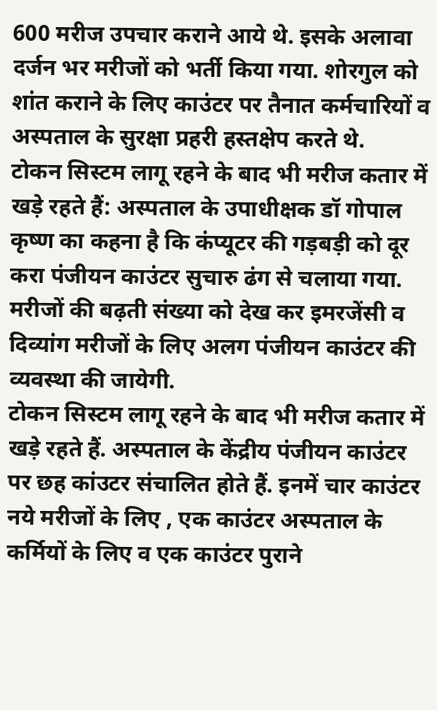600 मरीज उपचार कराने आये थे. इसके अलावा दर्जन भर मरीजों को भर्ती किया गया. शोरगुल को शांत कराने के लिए काउंटर पर तैनात कर्मचारियों व अस्पताल के सुरक्षा प्रहरी हस्तक्षेप करते थे.
टोकन सिस्टम लागू रहने के बाद भी मरीज कतार में खड़े रहते हैं: अस्पताल के उपाधीक्षक डॉ गोपाल कृष्ण का कहना है कि कंप्यूटर की गड़बड़ी को दूर करा पंजीयन काउंटर सुचारु ढंग से चलाया गया. मरीजों की बढ़ती संख्या को देख कर इमरजेंसी व दिव्यांग मरीजों के लिए अलग पंजीयन काउंटर की व्यवस्था की जायेगी.
टोकन सिस्टम लागू रहने के बाद भी मरीज कतार में खड़े रहते हैं. अस्पताल के केंद्रीय पंजीयन काउंटर पर छह कांउटर संचालित होते हैं. इनमें चार काउंटर नये मरीजों के लिए , एक काउंटर अस्पताल के कर्मियों के लिए व एक काउंटर पुराने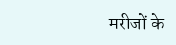मरीजों के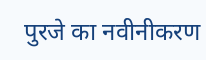पुरजे का नवीनीकरण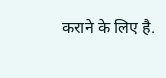कराने के लिए है.